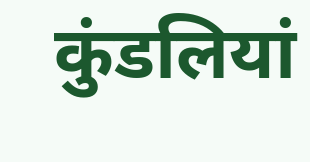कुंडलियां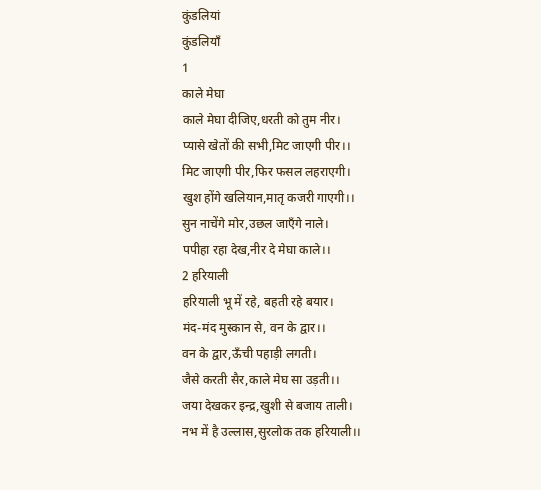कुंडलियां
कुंडलियॉं
1
काले मेघा
काले मेघा दीजिए,धरती को तुम नीर।
प्यासे खेतों की सभी,मिट जाएगी पीर।।
मिट जाएगी पीर,फिर फसल लहराएगी।
खुश होंगे खलियान,मातृ कजरी गाएगी।।
सुन नाचेंगे मोर,उछल जाऍंगे नाले।
पपीहा रहा देख,नीर दे मेघा काले।।
2 हरियाली
हरियाली भू में रहे, बहती रहे बयार।
मंद-मंद मुस्कान से, वन के द्वार।।
वन के द्वार,ऊॅंची पहाड़ी लगती।
जैसे करती सैर,काले मेघ सा उड़ती।।
जया देखकर इन्द्र,खुशी से बजाय ताली।
नभ में है उल्लास,सुरलोक तक हरियाली।।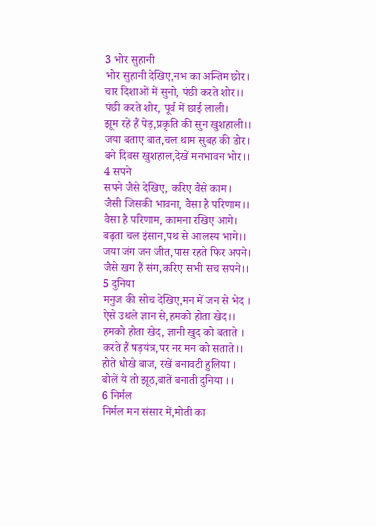3 भोर सुहानी
भोर सुहानी देखिए,नभ का अन्तिम छोर।
चार दिशाओं में सुनो, पंछी करते शोर।।
पंछी करते शोर, पूर्व में छाई लाली।
झूम रहें हैं पेड़,प्रकृति की सुन खुशहाली।।
जया बताए बात,चल थाम सुबह की डोर।
बने दिवस खुशहाल,देखें मनभावन भोर।।
4 सपने
सपने जैसे देखिए, करिए वैसे काम।
जैसी जिसकी भावना, वैसा है परिणाम।।
वैसा है परिणाम, कामना रखिए आगे।
बढ़ता चल इंसान,पथ से आलस्य भागे।।
जया जंग जन जीत,पास रहते फिर अपने।
जैसे खग हैं संग,करिए सभी सच सपने।।
5 दुनिया
मनुज की सोच देखिए,मन में जन से भेद ।
ऐसे उथले ज्ञान से,हमको होता खेद।।
हमको होता खेद, ज्ञानी खुद को बताते ।
करते हैं षड़यंत्र,पर नर मन को सताते।।
होते धोखे बाज, रखें बनावटी हुलिया ।
बोलें ये तो झूठ,बातें बनाती दुनिया ।।
6 निर्मल
निर्मल मन संसार में,मोती का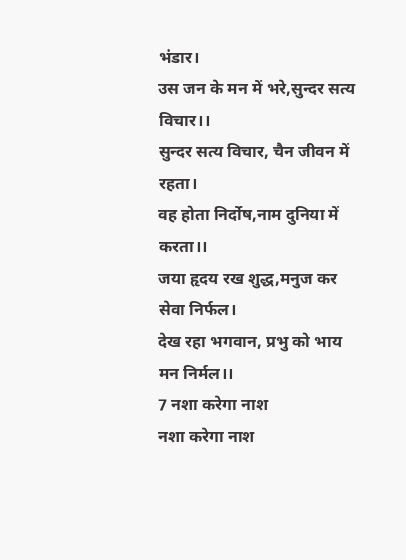भंडार।
उस जन के मन में भरे,सुन्दर सत्य विचार।।
सुन्दर सत्य विचार, चैन जीवन में रहता।
वह होता निर्दोष,नाम दुनिया में करता।।
जया हृदय रख शुद्ध,मनुज कर सेवा निर्फल।
देख रहा भगवान, प्रभु को भाय मन निर्मल।।
7 नशा करेगा नाश
नशा करेगा नाश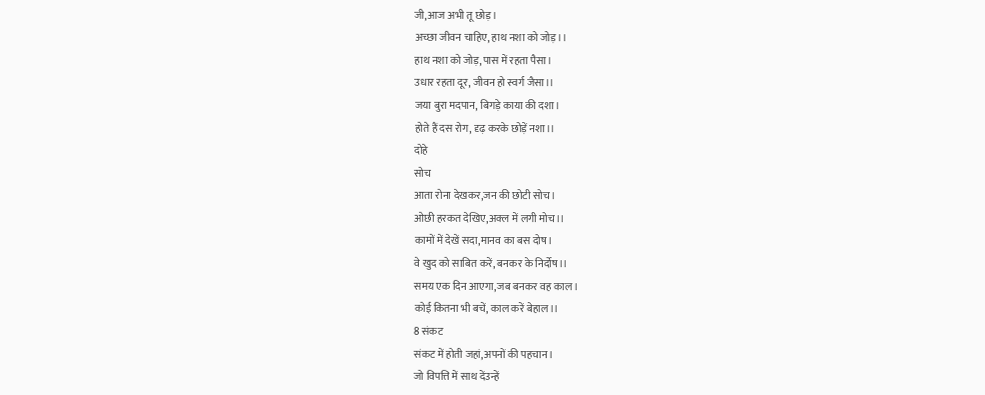जी,आज अभी तू छोड़।
अच्छा जीवन चाहिए, हाथ नशा को जोड़।।
हाथ नशा को जोड़,पास में रहता पैसा।
उधार रहता दूर, जीवन हो स्वर्ग जैसा।।
जया बुरा मदपान, बिगड़े काया की दशा।
होते हैं दस रोग, दृढ़ करके छोड़ें नशा।।
दोहे
सोच
आता रोना देखकर,जन की छोटी सोच।
ओछी हरकत देखिए,अक्ल में लगी मोच।।
कामों में देखें सदा,मानव का बस दोष।
वे खुद को साबित करें, बनकर के निर्दोष।।
समय एक दिन आएगा,जब बनकर वह काल।
कोई कितना भी बचें, काल करें बेहाल।।
8 संकट
संकट में होती जहां,अपनों की पहचान।
जो विपत्ति में साथ देंउन्हें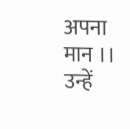अपना मान ।।
उन्हें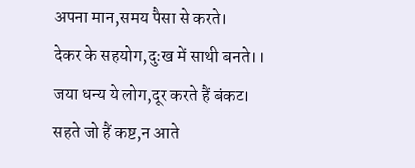अपना मान,समय पैसा से करते।
देकर के सहयोग,दुःख में साथी बनते।।
जया धन्य ये लोग,दूर करते हैं बंकट।
सहते जो हैं कष्ट,न आते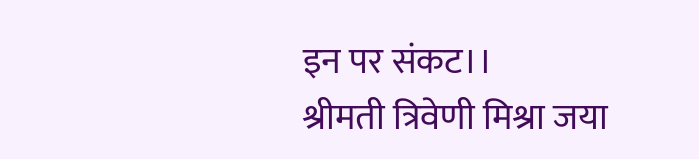इन पर संकट।।
श्रीमती त्रिवेणी मिश्रा जया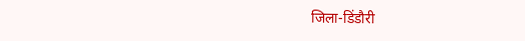जिला-डिंडौरी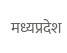मध्यप्रदेश